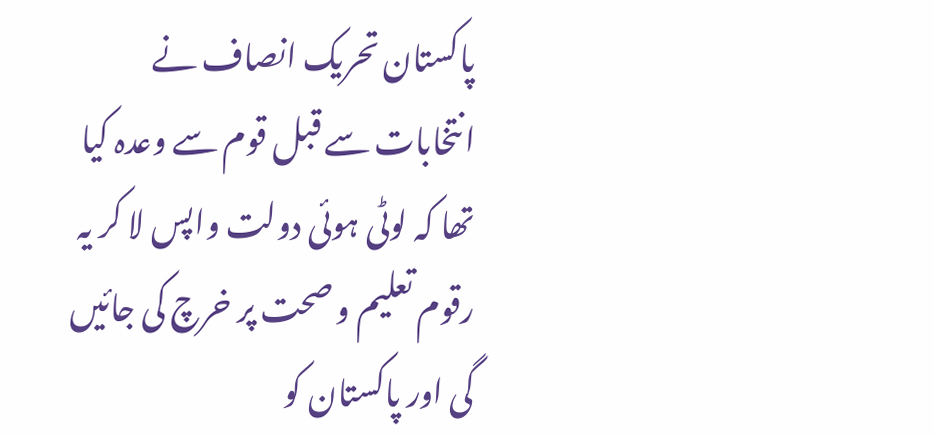پاکستان تحریک انصاف نے انتخابات سے قبل قوم سے وعدہ کیا تھا کہ لوٹی ہوئی دولت واپس لا کر یہ رقوم تعلیم و صحت پر خرچ کی جائیں گی اور پاکستان کو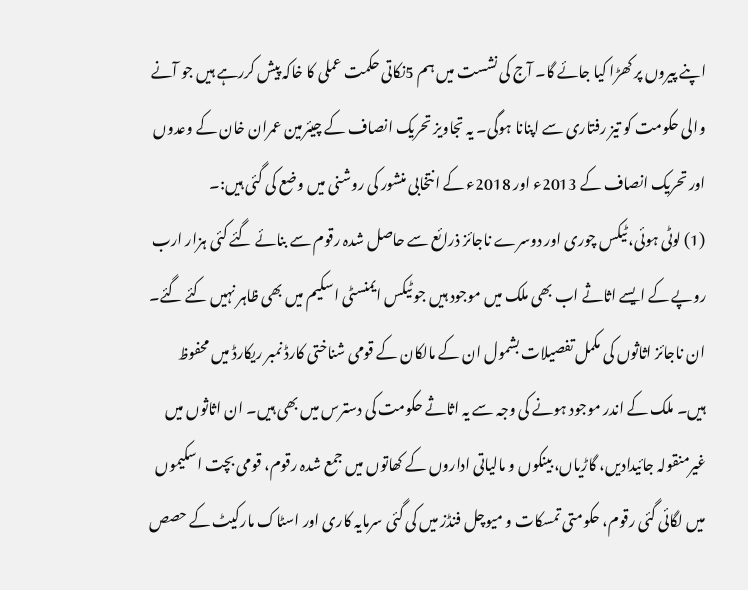اپنے پیروں پر کھڑا کیا جائے گا۔ آج کی نشست میں ہم 5نکاتی حکمت عملی کا خاکہ پیش کررہے ہیں جو آنے والی حکومت کو تیز رفتاری سے اپنانا ہوگی۔ یہ تجاویز تحریک انصاف کے چیئرمین عمران خان کے وعدوں اور تحریک انصاف کے 2013ء اور 2018ء کے انتخابی منشور کی روشنی میں وضع کی گئی ہیں:۔
(1) لوٹی ہوئی، ٹیکس چوری اور دوسرے ناجائز ذرائع سے حاصل شدہ رقوم سے بنائے گئے کئی ہزار ارب روپے کے ایسے اثاثے اب بھی ملک میں موجود ہیں جو ٹیکس ایمنسٹی اسکیم میں بھی ظاہر نہیں کئے گئے۔ ان ناجائز اثاثوں کی مکمل تفصیلات بشمول ان کے مالکان کے قومی شناختی کارڈ نمبر ریکارڈ میں محفوظ ہیں۔ ملک کے اندر موجود ہونے کی وجہ سے یہ اثاثے حکومت کی دسترس میں بھی ہیں۔ ان اثاثوں میں غیرمنقولہ جائیدادیں، گاڑیاں، بینکوں و مالیاتی اداروں کے کھاتوں میں جمع شدہ رقوم، قومی بچت اسکیموں میں لگائی گئی رقوم، حکومتی تمسکات و میوچل فنڈز میں کی گئی سرمایہ کاری اور اسٹاک مارکیٹ کے حصص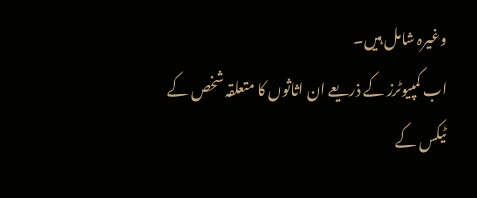وغیرہ شامل ہیں۔
اب کمپیوٹرز کے ذریعے ان اثاثوں کا متعلقہ شخص کے ٹیکس کے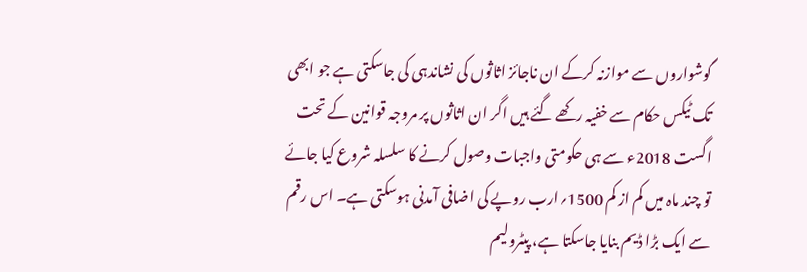گوشواروں سے موازنہ کرکے ان ناجائز اثاثوں کی نشاندہی کی جاسکتی ہے جو ابھی تک ٹیکس حکام سے خفیہ رکھے گئے ہیں اگر ان اثاثوں پر مروجہ قوانین کے تحت اگست 2018ء سے ہی حکومتی واجبات وصول کرنے کا سلسلہ شروع کیا جائے تو چند ماہ میں کم از کم 1500؍ارب روپے کی اضافی آمدنی ہوسکتی ہے۔ اس رقم سے ایک بڑا ڈیم بنایا جاسکتا ہے، پیٹرولیم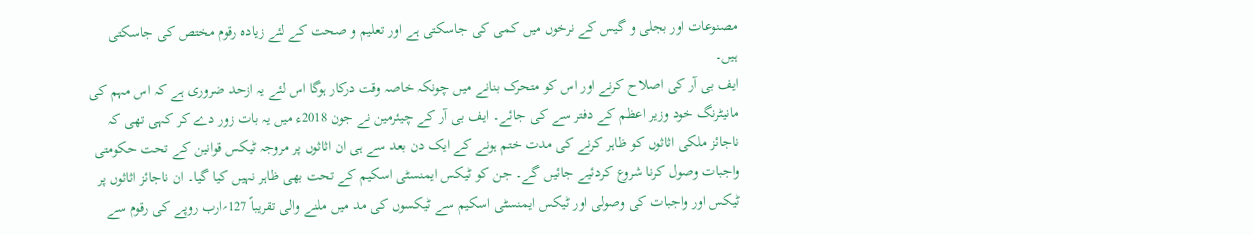مصنوعات اور بجلی و گیس کے نرخوں میں کمی کی جاسکتی ہے اور تعلیم و صحت کے لئے زیادہ رقوم مختص کی جاسکتی ہیں۔
ایف بی آر کی اصلاح کرنے اور اس کو متحرک بنانے میں چونکہ خاصہ وقت درکار ہوگا اس لئے یہ ازحد ضروری ہے کہ اس مہم کی مانیٹرنگ خود وزیر اعظم کے دفتر سے کی جائے۔ ایف بی آر کے چیئرمین نے جون 2018ء میں یہ بات زور دے کر کہی تھی کہ ناجائز ملکی اثاثوں کو ظاہر کرنے کی مدت ختم ہونے کے ایک دن بعد سے ہی ان اثاثوں پر مروجہ ٹیکس قوانین کے تحت حکومتی واجبات وصول کرنا شروع کردئیے جائیں گے۔ جن کو ٹیکس ایمنسٹی اسکیم کے تحت بھی ظاہر نہیں کیا گیا۔ ان ناجائز اثاثوں پر ٹیکس اور واجبات کی وصولی اور ٹیکس ایمنسٹی اسکیم سے ٹیکسوں کی مد میں ملنے والی تقریباً 127؍ارب روپے کی رقوم سے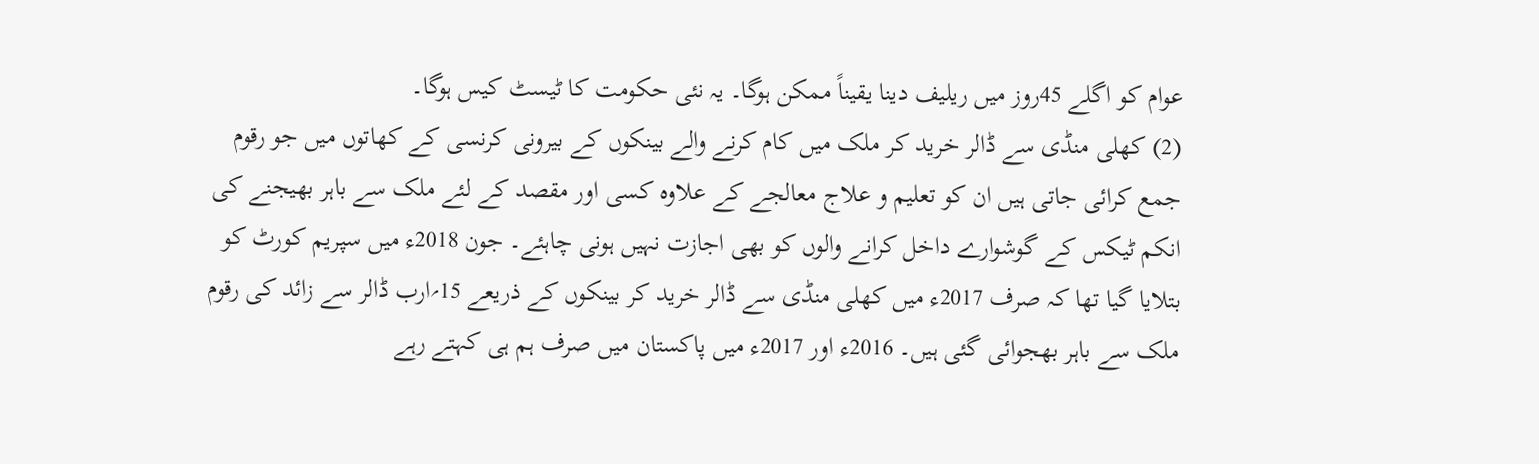عوام کو اگلے 45روز میں ریلیف دینا یقیناً ممکن ہوگا۔ یہ نئی حکومت کا ٹیسٹ کیس ہوگا۔
(2) کھلی منڈی سے ڈالر خرید کر ملک میں کام کرنے والے بینکوں کے بیرونی کرنسی کے کھاتوں میں جو رقوم جمع کرائی جاتی ہیں ان کو تعلیم و علاج معالجے کے علاوہ کسی اور مقصد کے لئے ملک سے باہر بھیجنے کی انکم ٹیکس کے گوشوارے داخل کرانے والوں کو بھی اجازت نہیں ہونی چاہئے۔ جون 2018ء میں سپریم کورٹ کو بتلایا گیا تھا کہ صرف 2017ء میں کھلی منڈی سے ڈالر خرید کر بینکوں کے ذریعے 15؍ارب ڈالر سے زائد کی رقوم ملک سے باہر بھجوائی گئی ہیں۔ 2016ء اور 2017ء میں پاکستان میں صرف ہم ہی کہتے رہے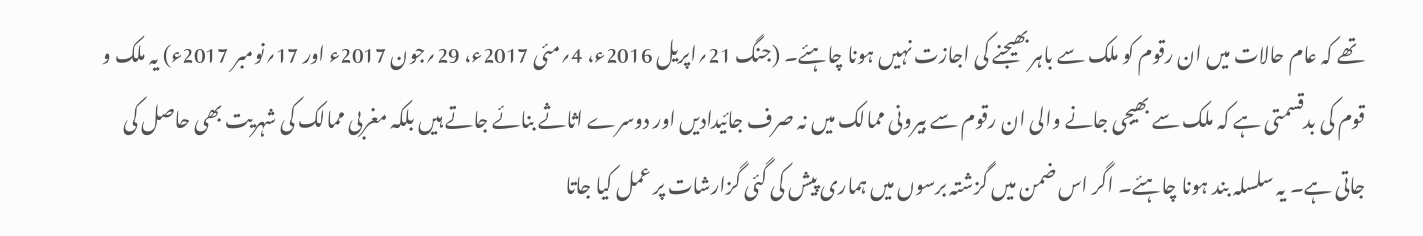تھے کہ عام حالات میں ان رقوم کو ملک سے باہر بھیجنے کی اجازت نہیں ہونا چاہئے۔ (جنگ 21؍اپریل 2016ء، 4؍مئی 2017ء، 29؍جون 2017ء اور 17؍نومبر 2017ء) یہ ملک و قوم کی بدقسمتی ہے کہ ملک سے بھیجی جانے والی ان رقوم سے بیرونی ممالک میں نہ صرف جائیدادیں اور دوسرے اثاثے بنائے جاتے ہیں بلکہ مغربی ممالک کی شہریت بھی حاصل کی جاتی ہے۔ یہ سلسلہ بند ہونا چاہئے۔ اگر اس ضمن میں گزشتہ برسوں میں ہماری پیش کی گئی گزارشات پر عمل کیا جاتا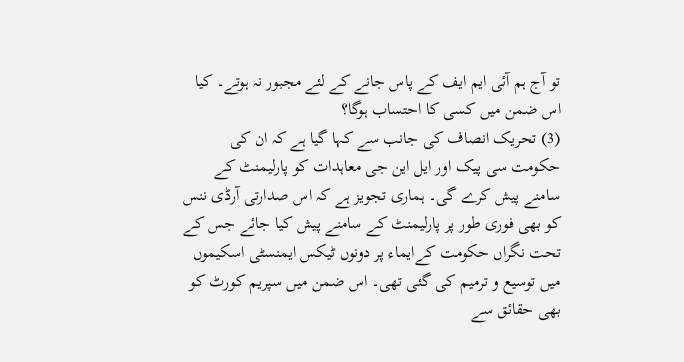تو آج ہم آئی ایم ایف کے پاس جانے کے لئے مجبور نہ ہوتے۔ کیا اس ضمن میں کسی کا احتساب ہوگا؟
(3) تحریک انصاف کی جانب سے کہا گیا ہے کہ ان کی حکومت سی پیک اور ایل این جی معاہدات کو پارلیمنٹ کے سامنے پیش کرے گی۔ ہماری تجویز ہے کہ اس صدارتی آرڈی ننس کو بھی فوری طور پر پارلیمنٹ کے سامنے پیش کیا جائے جس کے تحت نگراں حکومت کےایماء پر دونوں ٹیکس ایمنسٹی اسکیموں میں توسیع و ترمیم کی گئی تھی۔ اس ضمن میں سپریم کورٹ کو بھی حقائق سے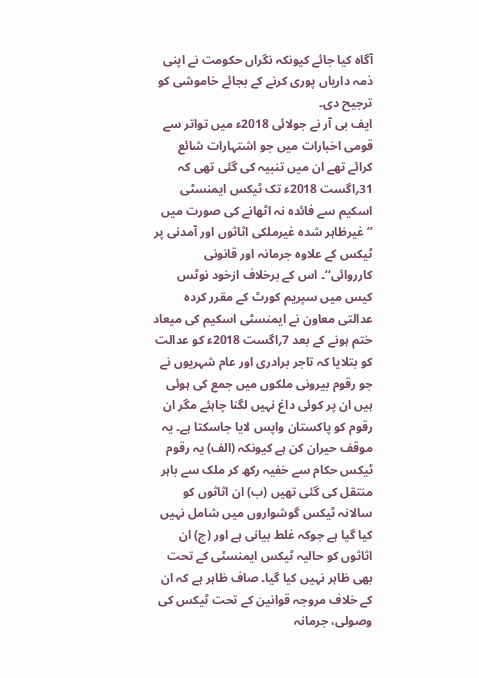آگاہ کیا جائے کیونکہ نگراں حکومت نے اپنی ذمہ داریاں پوری کرنے کے بجائے خاموشی کو ترجیح دی۔
ایف بی آر نے جولائی 2018ء میں تواتر سے قومی اخبارات میں جو اشتہارات شائع کرائے تھے ان میں تنبیہ کی گئی تھی کہ 31؍اگست 2018ء تک ٹیکس ایمنسٹی اسکیم سے فائدہ نہ اٹھانے کی صورت میں ’’غیرظاہر شدہ غیرملکی اثاثوں اور آمدنی پر ٹیکس کے علاوہ جرمانہ اور قانونی کارروائی‘‘۔ اس کے برخلاف ازخود نوٹس کیس میں سپریم کورٹ کے مقرر کردہ عدالتی معاون نے ایمنسٹی اسکیم کی میعاد ختم ہونے کے بعد 7؍اگست 2018ء کو عدالت کو بتلایا کہ تاجر برادری اور عام شہریوں نے جو رقوم بیرونی ملکوں میں جمع کی ہوئی ہیں ان پر کوئی داغ نہیں لگنا چاہئے مگر ان رقوم کو پاکستان واپس لایا جاسکتا ہے۔ یہ موقف حیران کن ہے کیونکہ (الف) یہ رقوم ٹیکس حکام سے خفیہ رکھ کر ملک سے باہر منتقل کی گئی تھیں (ب) ان اثاثوں کو سالانہ ٹیکس گوشواروں میں شامل نہیں کیا گیا ہے جوکہ غلط بیانی ہے اور (ج) ان اثاثوں کو حالیہ ٹیکس ایمنسٹی کے تحت بھی ظاہر نہیں کیا گیا۔ صاف ظاہر ہے کہ ان کے خلاف مروجہ قوانین کے تحت ٹیکس کی وصولی، جرمانہ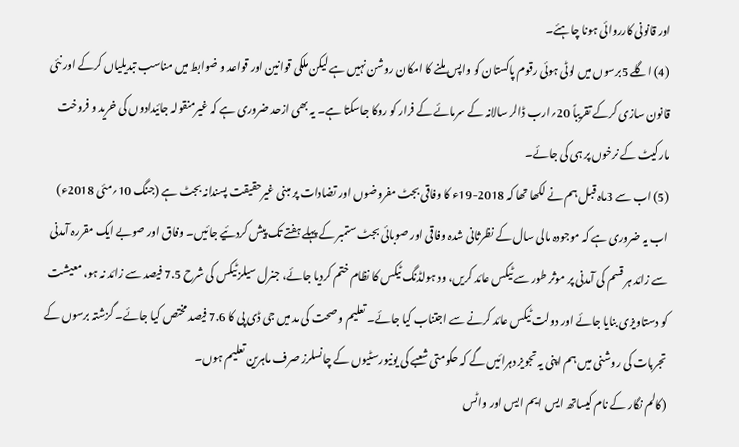اور قانونی کارروائی ہونا چاہئے۔
(4) اگلے 5برسوں میں لوٹی ہوئی رقوم پاکستان کو واپس ملنے کا امکان روشن نہیں ہے لیکن ملکی قوانین اور قواعد و ضوابط میں مناسب تبدیلیاں کرکے اور نئی قانون سازی کرکے تقریباً 20؍ارب ڈالر سالانہ کے سرمائے کے فرار کو روکا جاسکتا ہے۔ یہ بھی ازحد ضروری ہے کہ غیرمنقولہ جائیدادوں کی خرید و فروخت مارکیٹ کے نرخوں پر ہی کی جائے۔
(5) اب سے 3ماہ قبل ہم نے لکھا تھا کہ 2018-19ء کا وفاقی بجٹ مفروضوں اور تضادات پر مبنی غیرحقیقت پسندانہ بجٹ ہے (جنگ 10؍مئی 2018ء) اب یہ ضروری ہے کہ موجودہ مالی سال کے نظرثانی شدہ وفاقی اور صوبائی بجٹ ستمبر کے پہلے ہفتے تک پیش کردئیے جائیں۔ وفاق اور صوبے ایک مقررہ آمدنی سے زائد ہر قسم کی آمدنی پر موثر طور سے ٹیکس عائد کریں، ود ہولڈنگ ٹیکس کا نظام ختم کردیا جائے، جنرل سیلز ٹیکس کی شرح 7.5 فیصد سے زائد نہ ہو، معیشت کو دستاویزی بنایا جائے اور دولت ٹیکس عائد کرنے سے اجتناب کیا جائے۔ تعلیم و صحت کی مد میں جی ڈی پی کا 7.6 فیصد مختص کیا جائے۔ گزشتہ برسوں کے تجربات کی روشنی میں ہم اپنی یہ تجویز دہرائیں گے کہ حکومتی شعبے کی یونیورسٹیوں کے چانسلرز صرف ماہرین تعلیم ہوں۔
(کالم نگار کے نام کیساتھ ایس ایم ایس اور واٹس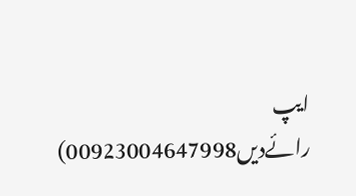ایپ رائےدیں00923004647998)